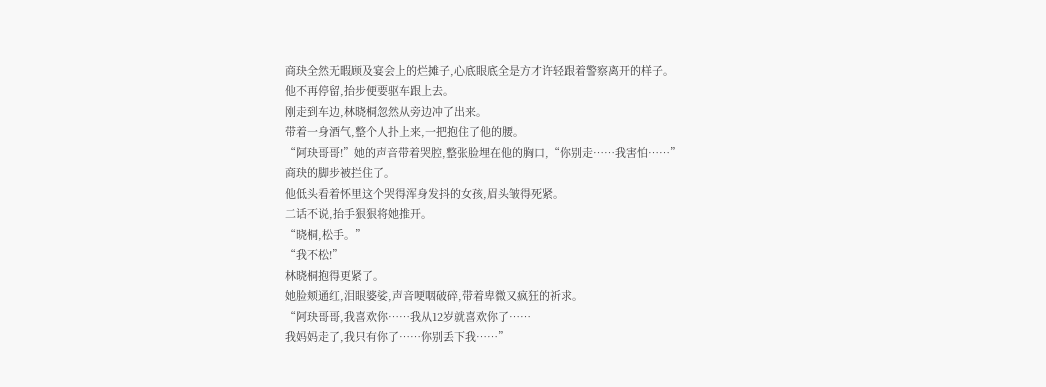商玦全然无暇顾及宴会上的烂摊子,心底眼底全是方才许轻跟着警察离开的样子。
他不再停留,抬步便要驱车跟上去。
刚走到车边,林晓桐忽然从旁边冲了出来。
带着一身酒气,整个人扑上来,一把抱住了他的腰。
“阿玦哥哥!”她的声音带着哭腔,整张脸埋在他的胸口,“你别走……我害怕……”
商玦的脚步被拦住了。
他低头看着怀里这个哭得浑身发抖的女孩,眉头皱得死紧。
二话不说,抬手狠狠将她推开。
“晓桐,松手。”
“我不松!”
林晓桐抱得更紧了。
她脸颊通红,泪眼婆娑,声音哽咽破碎,带着卑微又疯狂的祈求。
“阿玦哥哥,我喜欢你……我从12岁就喜欢你了……
我妈妈走了,我只有你了……你别丢下我……”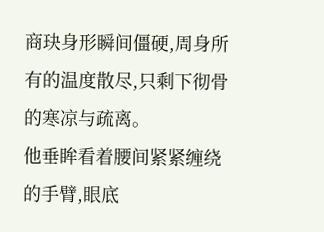商玦身形瞬间僵硬,周身所有的温度散尽,只剩下彻骨的寒凉与疏离。
他垂眸看着腰间紧紧缠绕的手臂,眼底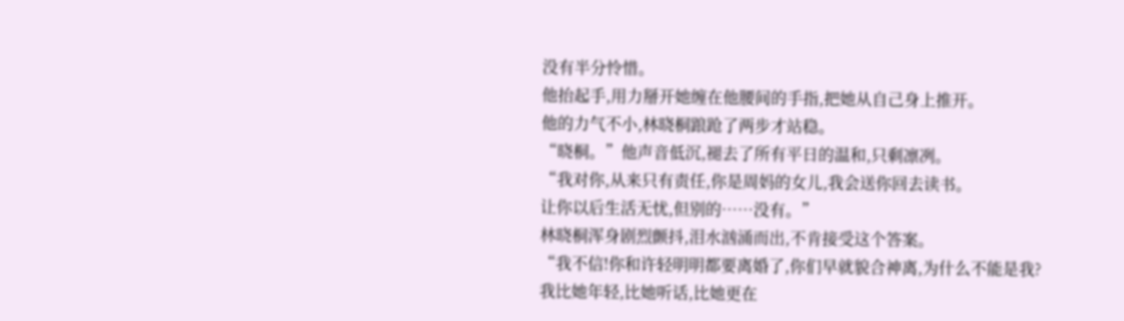没有半分怜惜。
他抬起手,用力掰开她缠在他腰间的手指,把她从自己身上推开。
他的力气不小,林晓桐踉跄了两步才站稳。
“晓桐。”他声音低沉,褪去了所有平日的温和,只剩凛冽。
“我对你,从来只有责任,你是周妈的女儿,我会送你回去读书。
让你以后生活无忧,但别的……没有。”
林晓桐浑身剧烈颤抖,泪水汹涌而出,不肯接受这个答案。
“我不信!你和许轻明明都要离婚了,你们早就貌合神离,为什么不能是我?
我比她年轻,比她听话,比她更在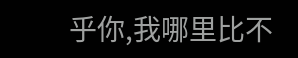乎你,我哪里比不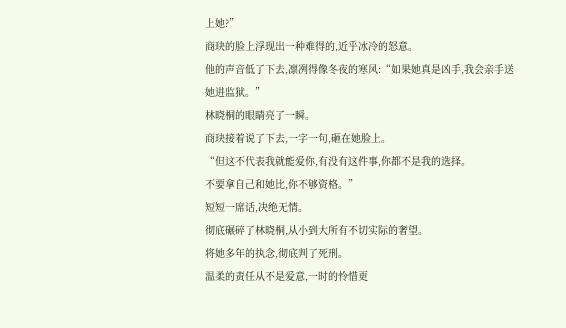上她?”
商玦的脸上浮现出一种难得的,近乎冰冷的怒意。
他的声音低了下去,凛冽得像冬夜的寒风:“如果她真是凶手,我会亲手送她进监狱。”
林晓桐的眼睛亮了一瞬。
商玦接着说了下去,一字一句,砸在她脸上。
“但这不代表我就能爱你,有没有这件事,你都不是我的选择。
不要拿自己和她比,你不够资格。”
短短一席话,决绝无情。
彻底碾碎了林晓桐,从小到大所有不切实际的奢望。
将她多年的执念,彻底判了死刑。
温柔的责任从不是爱意,一时的怜惜更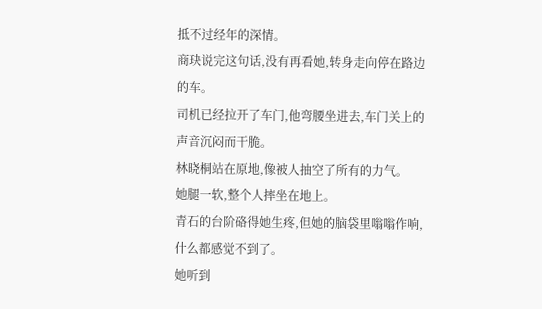抵不过经年的深情。
商玦说完这句话,没有再看她,转身走向停在路边的车。
司机已经拉开了车门,他弯腰坐进去,车门关上的声音沉闷而干脆。
林晓桐站在原地,像被人抽空了所有的力气。
她腿一软,整个人摔坐在地上。
青石的台阶硌得她生疼,但她的脑袋里嗡嗡作响,什么都感觉不到了。
她听到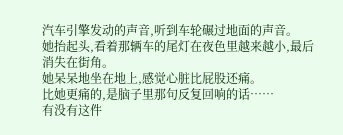汽车引擎发动的声音,听到车轮碾过地面的声音。
她抬起头,看着那辆车的尾灯在夜色里越来越小,最后消失在街角。
她呆呆地坐在地上,感觉心脏比屁股还痛。
比她更痛的,是脑子里那句反复回响的话……
有没有这件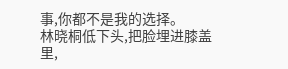事,你都不是我的选择。
林晓桐低下头,把脸埋进膝盖里,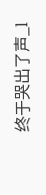终于哭出了声_l